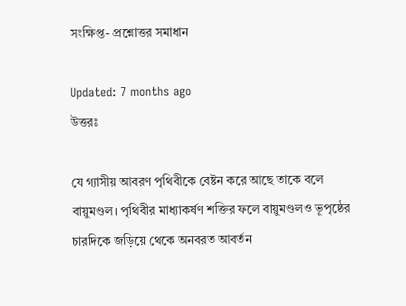সংক্ষিপ্ত- প্রশ্নোত্তর সমাধান

Updated: 7 months ago
উত্তরঃ

যে গ্যাসীয় আবরণ পৃথিবীকে বেষ্টন করে আছে তাকে বলে বায়ুমণ্ডল। পৃথিবীর মাধ্যাকর্ষণ শক্তির ফলে বায়ুমণ্ডলও ভূপৃষ্ঠের চারদিকে জড়িয়ে থেকে অনবরত আবর্তন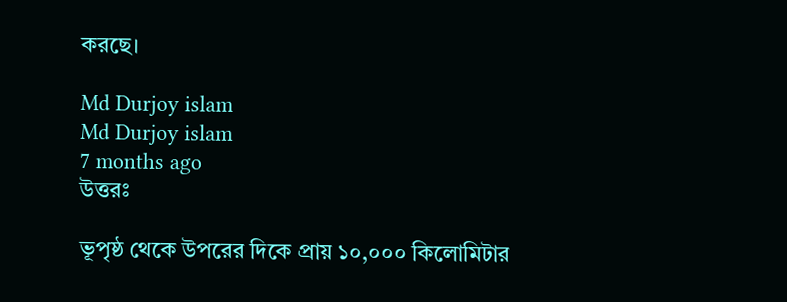করছে।

Md Durjoy islam
Md Durjoy islam
7 months ago
উত্তরঃ

ভূপৃষ্ঠ থেকে উপরের দিকে প্রায় ১০,০০০ কিলোমিটার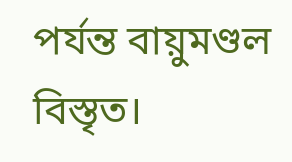পর্যন্ত বায়ুমণ্ডল বিস্তৃত।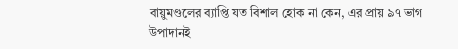বায়ুমণ্ডলের ব্যাপ্তি যত বিশাল হোক না কেন, এর প্রায় ৯৭ ভাগ উপাদানই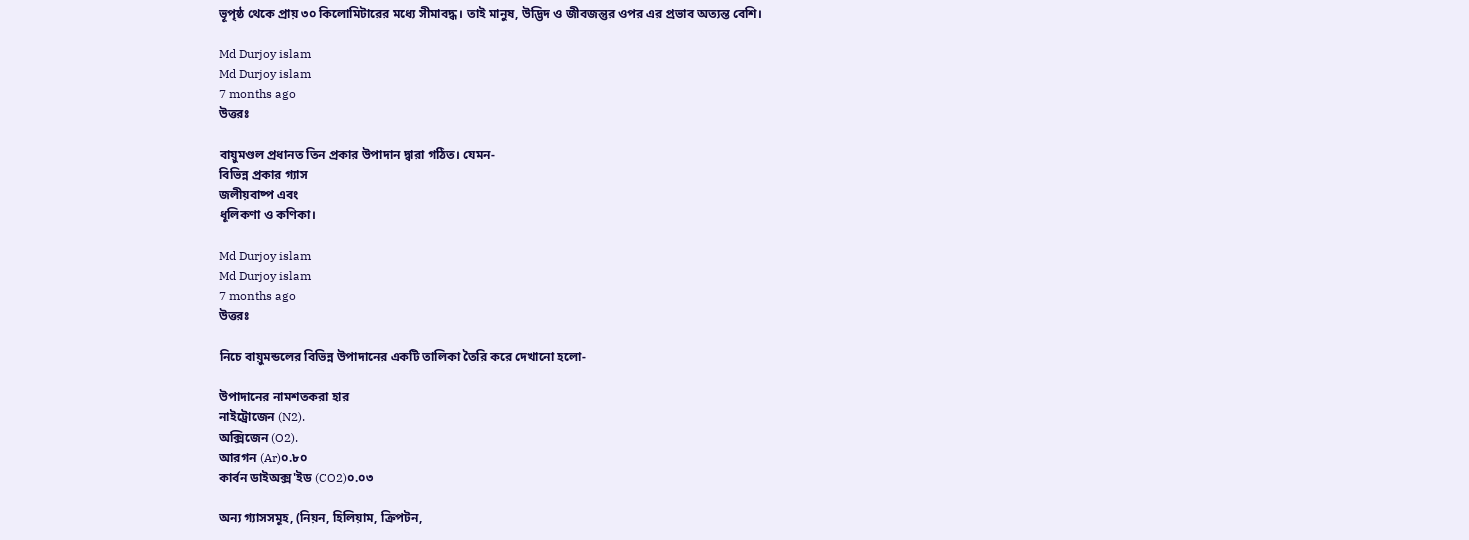ভূপৃষ্ঠ থেকে প্রায় ৩০ কিলোমিটারের মধ্যে সীমাবদ্ধ। তাই মানুষ, উদ্ভিদ ও জীবজন্তুর ওপর এর প্রভাব অত্যন্ত বেশি।

Md Durjoy islam
Md Durjoy islam
7 months ago
উত্তরঃ

বায়ুমণ্ডল প্রধানত তিন প্রকার উপাদান দ্বারা গঠিত। যেমন-
বিভিন্ন প্রকার গ্যাস
জলীয়বাষ্প এবং
ধূলিকণা ও কণিকা।

Md Durjoy islam
Md Durjoy islam
7 months ago
উত্তরঃ

নিচে বায়ুমন্ডলের বিভিন্ন উপাদানের একটি তালিকা তৈরি করে দেখানো হলো-

উপাদানের নামশতকরা হার
নাইট্রোজেন (N2).
অক্সিজেন (O2).
আরগন (Ar)০.৮০
কার্বন ডাইঅক্স'ইড (CO2)০.০৩

অন্য গ্যাসসমূহ, (নিয়ন, হিলিয়াম, ক্রিপটন,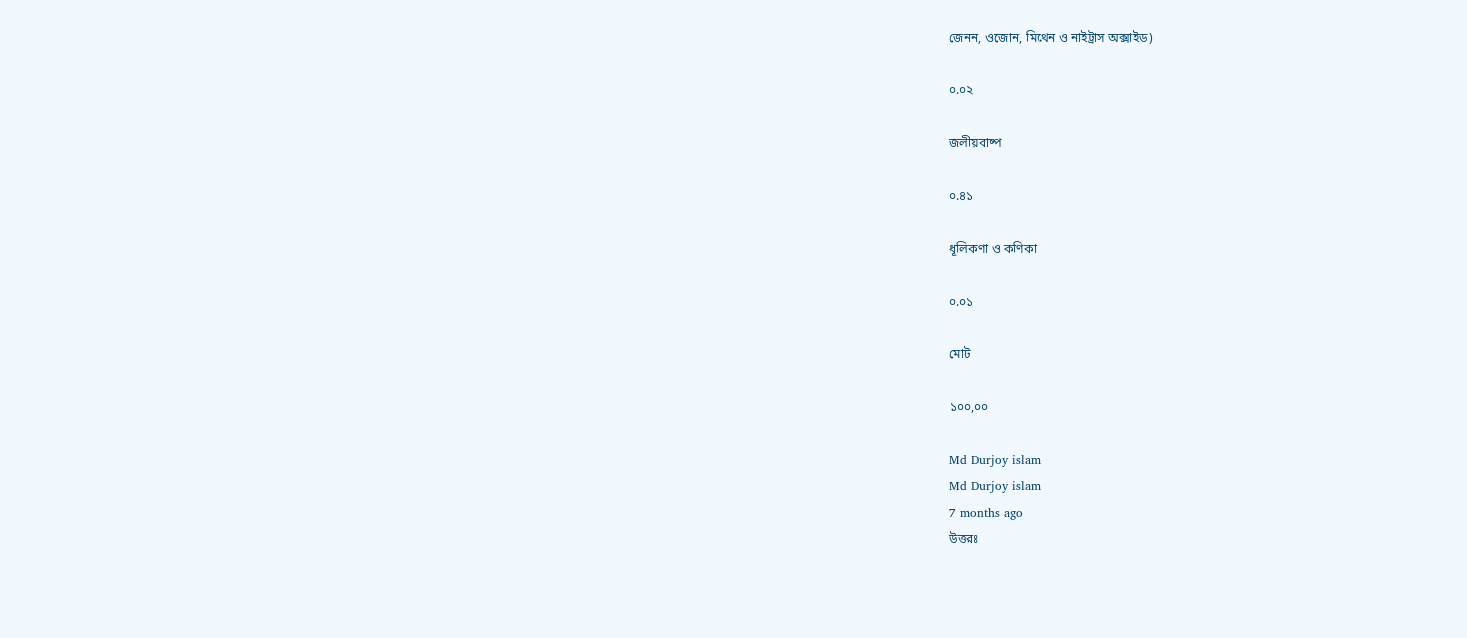জেনন, ওজোন, মিথেন ও নাইট্রাস অক্সাইড)

০.০২

জলীয়বাষ্প

০.৪১

ধূলিকণা ও কণিকা

০.০১

মোট

১০০,০০

Md Durjoy islam
Md Durjoy islam
7 months ago
উত্তরঃ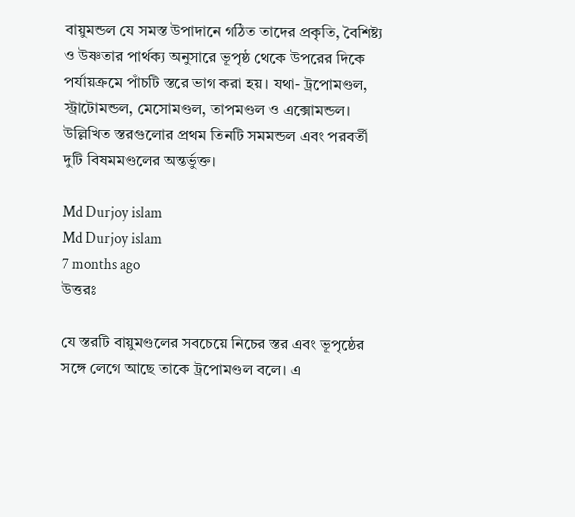বায়ুমন্ডল যে সমস্ত উপাদানে গঠিত তাদের প্রকৃতি, বৈশিষ্ট্য ও উষ্ণতার পার্থক্য অনুসারে ভূপৃষ্ঠ থেকে উপরের দিকে পর্যায়ক্রমে পাঁচটি স্তরে ভাগ করা হয়। যথা- ট্রপোমণ্ডল, স্ট্রাটোমন্ডল, মেসোমণ্ডল, তাপমণ্ডল ও এক্সোমন্ডল। উল্লিখিত স্তরগুলোর প্রথম তিনটি সমমন্ডল এবং পরবর্তী দুটি বিষমমণ্ডলের অন্তর্ভুক্ত।

Md Durjoy islam
Md Durjoy islam
7 months ago
উত্তরঃ

যে স্তরটি বায়ুমণ্ডলের সবচেয়ে নিচের স্তর এবং ভূপৃষ্ঠের সঙ্গে লেগে আছে তাকে ট্রপোমণ্ডল বলে। এ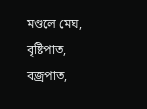মণ্ডলে মেঘ, বৃষ্টিপাত, বজ্রপাত,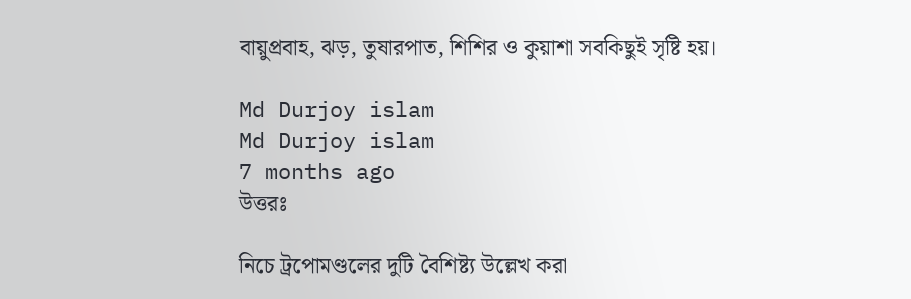বায়ুপ্রবাহ, ঝড়, তুষারপাত, শিশির ও কুয়াশা সবকিছুই সৃষ্টি হয়।

Md Durjoy islam
Md Durjoy islam
7 months ago
উত্তরঃ

নিচে ট্রপোমণ্ডলের দুটি বৈশিষ্ট্য উল্লেখ করা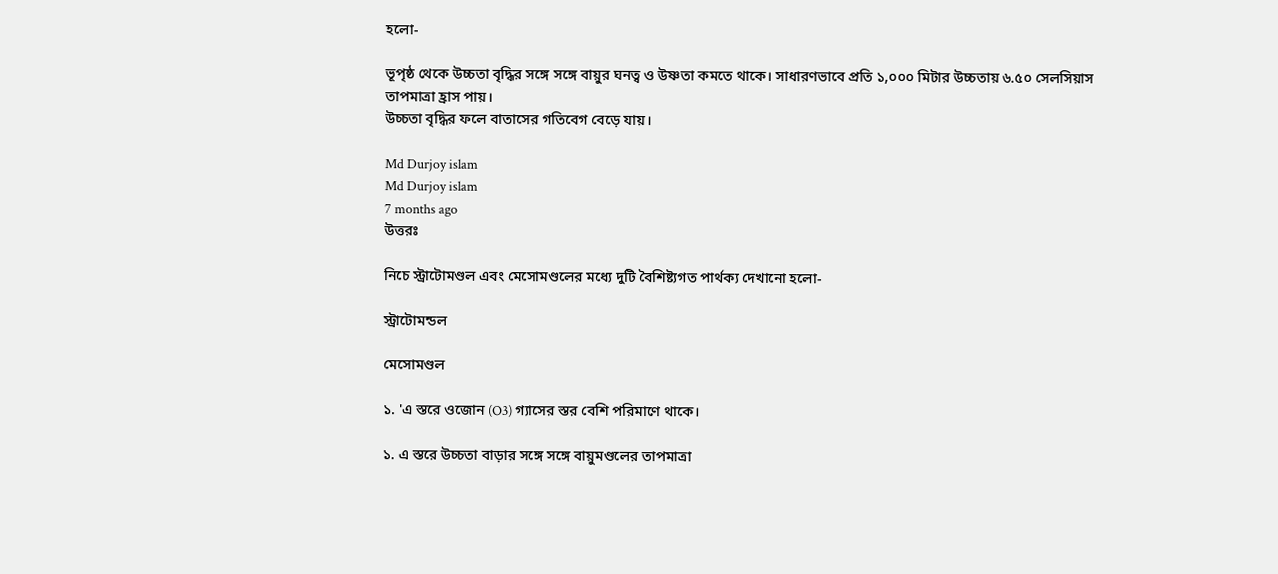হলো-

ভূপৃষ্ঠ থেকে উচ্চতা বৃদ্ধির সঙ্গে সঙ্গে বায়ুর ঘনত্ব ও উষ্ণতা কমতে থাকে। সাধারণভাবে প্রতি ১,০০০ মিটার উচ্চতায় ৬.৫০ সেলসিয়াস তাপমাত্রা হ্রাস পায়।
উচ্চতা বৃদ্ধির ফলে বাতাসের গতিবেগ বেড়ে যায়।

Md Durjoy islam
Md Durjoy islam
7 months ago
উত্তরঃ

নিচে স্ট্রাটোমণ্ডল এবং মেসোমণ্ডলের মধ্যে দুটি বৈশিষ্ট্যগত পার্থক্য দেখানো হলো-

স্ট্রাটোমন্ডল

মেসোমণ্ডল

১. 'এ স্তরে ওজোন (O3) গ্যাসের স্তর বেশি পরিমাণে থাকে।

১. এ স্তরে উচ্চতা বাড়ার সঙ্গে সঙ্গে বায়ুমণ্ডলের তাপমাত্রা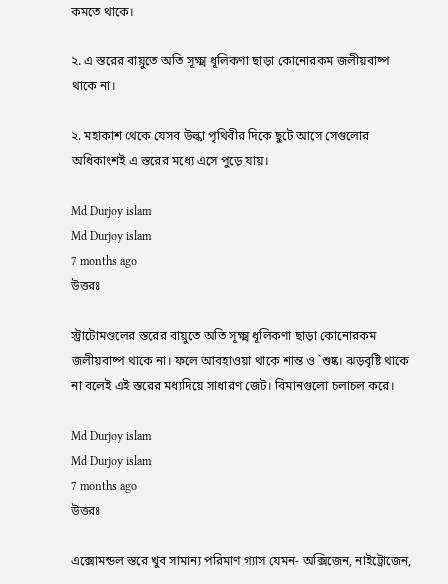কমতে থাকে।

২. এ স্তরের বায়ুতে অতি সূক্ষ্ম ধূলিকণা ছাড়া কোনোরকম জলীয়বাষ্প থাকে না।

২. মহাকাশ থেকে যেসব উল্কা পৃথিবীর দিকে ছুটে আসে সেগুলোর অধিকাংশই এ স্তরের মধ্যে এসে পুড়ে যায়।

Md Durjoy islam
Md Durjoy islam
7 months ago
উত্তরঃ

স্ট্রাটোমণ্ডলের স্তরের বায়ুতে অতি সূক্ষ্ম ধূলিকণা ছাড়া কোনোরকম জলীয়বাষ্প থাকে না। ফলে আবহাওয়া থাকে শান্ত ও `শুষ্ক। ঝড়বৃষ্টি থাকে না বলেই এই স্তরের মধ্যদিয়ে সাধারণ জেট। বিমানগুলো চলাচল করে।

Md Durjoy islam
Md Durjoy islam
7 months ago
উত্তরঃ

এক্সোমন্ডল স্তরে খুব সামান্য পরিমাণ গ্যাস যেমন- অক্সিজেন, নাইট্রোজেন,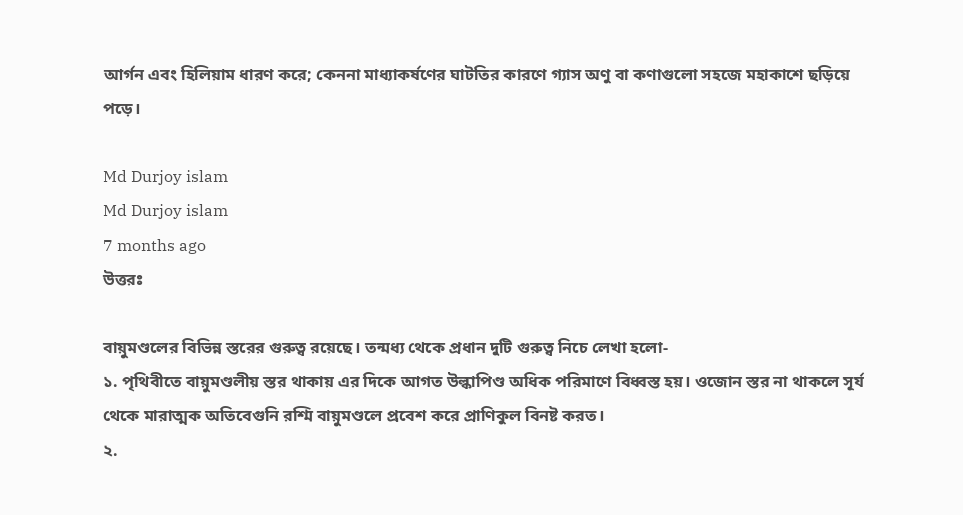আর্গন এবং হিলিয়াম ধারণ করে; কেননা মাধ্যাকর্ষণের ঘাটতির কারণে গ্যাস অণু বা কণাগুলো সহজে মহাকাশে ছড়িয়ে পড়ে।

Md Durjoy islam
Md Durjoy islam
7 months ago
উত্তরঃ

বায়ুমণ্ডলের বিভিন্ন স্তরের গুরুত্ব রয়েছে। তন্মধ্য থেকে প্রধান দুটি গুরুত্ব নিচে লেখা হলো-
১. পৃথিবীতে বায়ুমণ্ডলীয় স্তর থাকায় এর দিকে আগত উল্কাপিণ্ড অধিক পরিমাণে বিধ্বস্ত হয়। ওজোন স্তর না থাকলে সূর্য থেকে মারাত্মক অতিবেগুনি রশ্মি বায়ুমণ্ডলে প্রবেশ করে প্রাণিকুল বিনষ্ট করত।
২.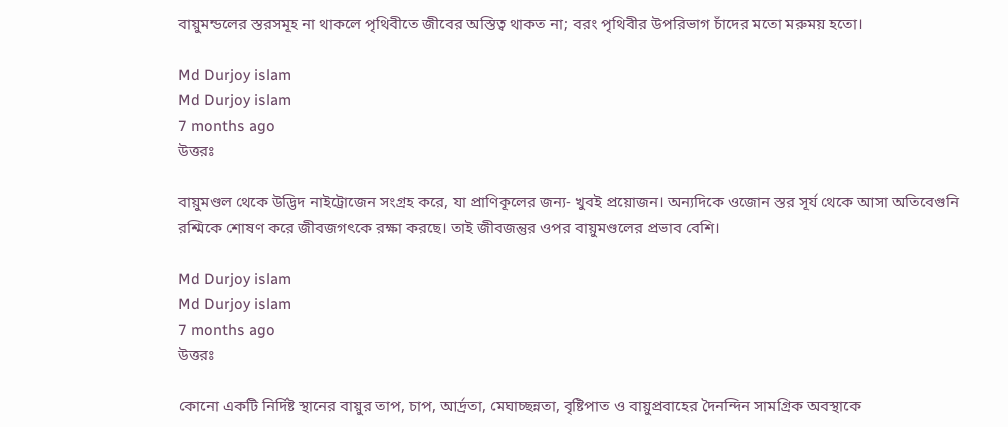বায়ুমন্ডলের স্তরসমূহ না থাকলে পৃথিবীতে জীবের অস্তিত্ব থাকত না; বরং পৃথিবীর উপরিভাগ চাঁদের মতো মরুময় হতো।

Md Durjoy islam
Md Durjoy islam
7 months ago
উত্তরঃ

বায়ুমণ্ডল থেকে উদ্ভিদ নাইট্রোজেন সংগ্রহ করে, যা প্রাণিকূলের জন্য- খুবই প্রয়োজন। অন্যদিকে ওজোন স্তর সূর্য থেকে আসা অতিবেগুনি রশ্মিকে শোষণ করে জীবজগৎকে রক্ষা করছে। তাই জীবজন্তুর ওপর বায়ুমণ্ডলের প্রভাব বেশি।

Md Durjoy islam
Md Durjoy islam
7 months ago
উত্তরঃ

কোনো একটি নির্দিষ্ট স্থানের বায়ুর তাপ, চাপ, আর্দ্রতা, মেঘাচ্ছন্নতা, বৃষ্টিপাত ও বায়ুপ্রবাহের দৈনন্দিন সামগ্রিক অবস্থাকে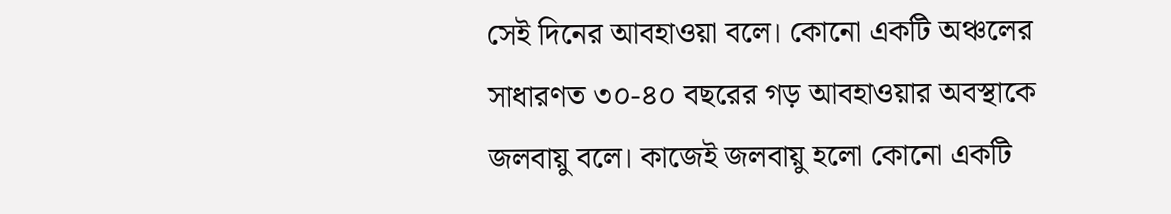সেই দিনের আবহাওয়া বলে। কোনো একটি অঞ্চলের সাধারণত ৩০-৪০ বছরের গড় আবহাওয়ার অবস্থাকে জলবায়ু বলে। কাজেই জলবায়ু হলো কোনো একটি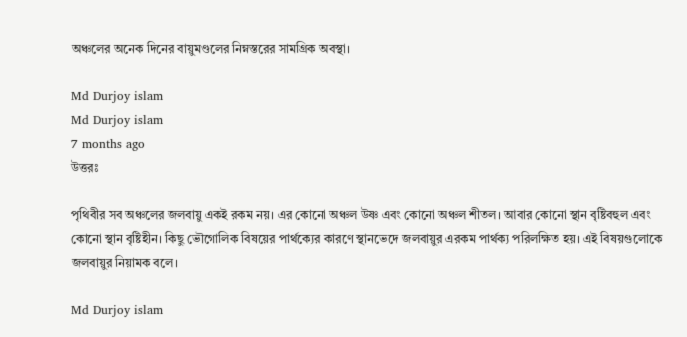অঞ্চলের অনেক দিনের বায়ুমণ্ডলের নিম্নস্তরের সামগ্রিক অবস্থা।

Md Durjoy islam
Md Durjoy islam
7 months ago
উত্তরঃ

পৃথিবীর সব অঞ্চলের জলবায়ু একই রকম নয়। এর কোনো অঞ্চল উষ্ণ এবং কোনো অঞ্চল শীতল। আবার কোনো স্থান বৃষ্টিবহুল এবং কোনো স্থান বৃষ্টিহীন। কিছু ভৌগোলিক বিষয়ের পার্থক্যের কারণে স্থানভেদে জলবায়ুর এরকম পার্থক্য পরিলক্ষিত হয়। এই বিষয়গুলোকে জলবায়ুর নিয়ামক বলে।

Md Durjoy islam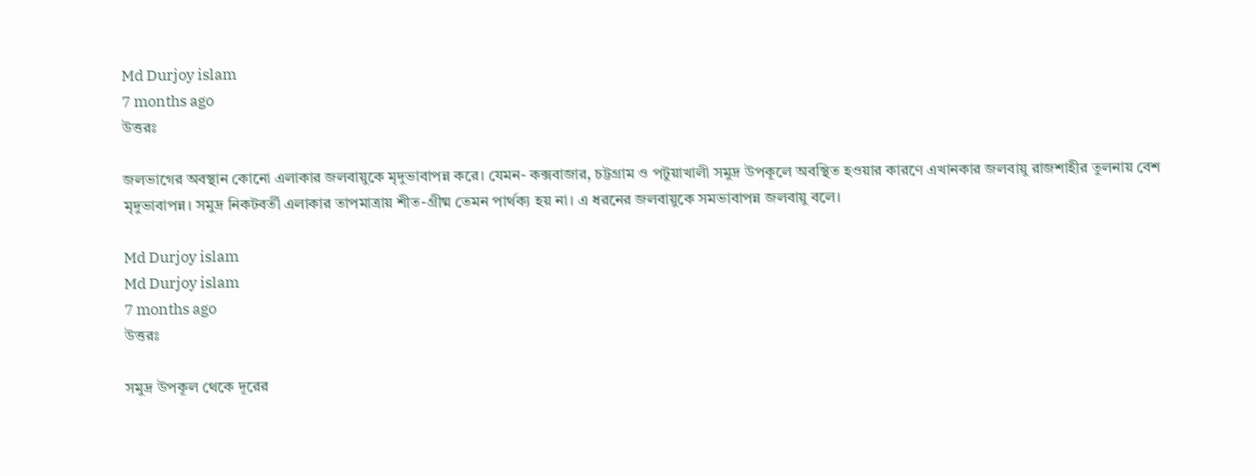Md Durjoy islam
7 months ago
উত্তরঃ

জলভাগের অবস্থান কোনো এলাকার জলবায়ুকে মৃদুভাবাপন্ন করে। যেমন- কক্সবাজার, চট্টগ্রাম ও পটুয়াখালী সমুদ্র উপকূলে অবস্থিত হওয়ার কারণে এখানকার জলবায়ু রাজশাহীর তুলনায় বেশ মৃদুভাবাপন্ন। সমুদ্র নিকটবর্তী এলাকার তাপমাত্রায় শীত-গ্রীষ্ম তেমন পার্থক্য হয় না। এ ধরনের জলবায়ুকে সমভাবাপন্ন জলবায়ু বলে।

Md Durjoy islam
Md Durjoy islam
7 months ago
উত্তরঃ

সমুদ্র উপকূল থেকে দূরের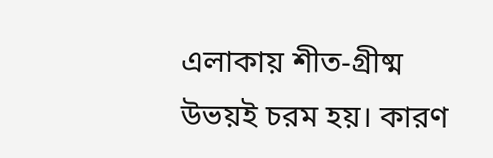এলাকায় শীত-গ্রীষ্ম উভয়ই চরম হয়। কারণ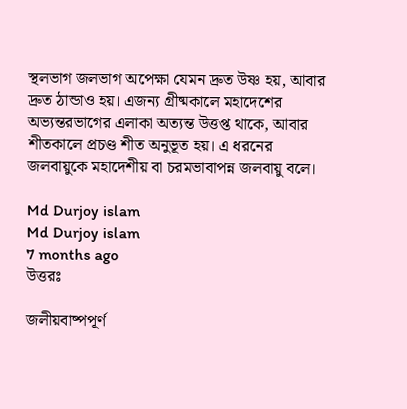স্থলভাগ জলভাগ অপেক্ষা যেমন দ্রুত উষ্ণ হয়, আবার দ্রুত ঠান্ডাও হয়। এজন্য গ্রীষ্মকালে মহাদেশের অভ্যন্তরভাগের এলাকা অত্যন্ত উত্তপ্ত থাকে, আবার শীতকালে প্রচণ্ড শীত অনুভূত হয়। এ ধরনের জলবায়ুকে মহাদেশীয় বা চরমভাবাপন্ন জলবায়ু বলে।

Md Durjoy islam
Md Durjoy islam
7 months ago
উত্তরঃ

জলীয়বাষ্পপূর্ণ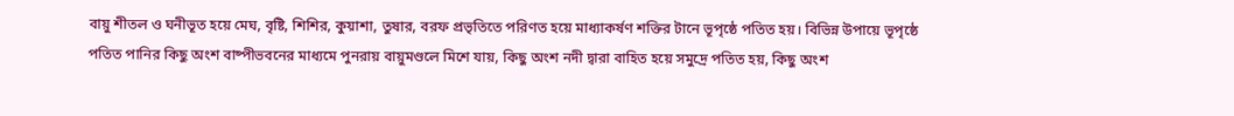বায়ু শীতল ও ঘনীভূত হয়ে মেঘ, বৃষ্টি, শিশির, কুয়াশা, তুষার, বরফ প্রভৃতিতে পরিণত হয়ে মাধ্যাকর্ষণ শক্তির টানে ভূপৃষ্ঠে পতিত হয়। বিভিন্ন উপায়ে ভূপৃষ্ঠে পতিত পানির কিছু অংশ বাষ্পীভবনের মাধ্যমে পুনরায় বায়ুমণ্ডলে মিশে যায়, কিছু অংশ নদী দ্বারা বাহিত হয়ে সমুদ্রে পতিত হয়, কিছু অংশ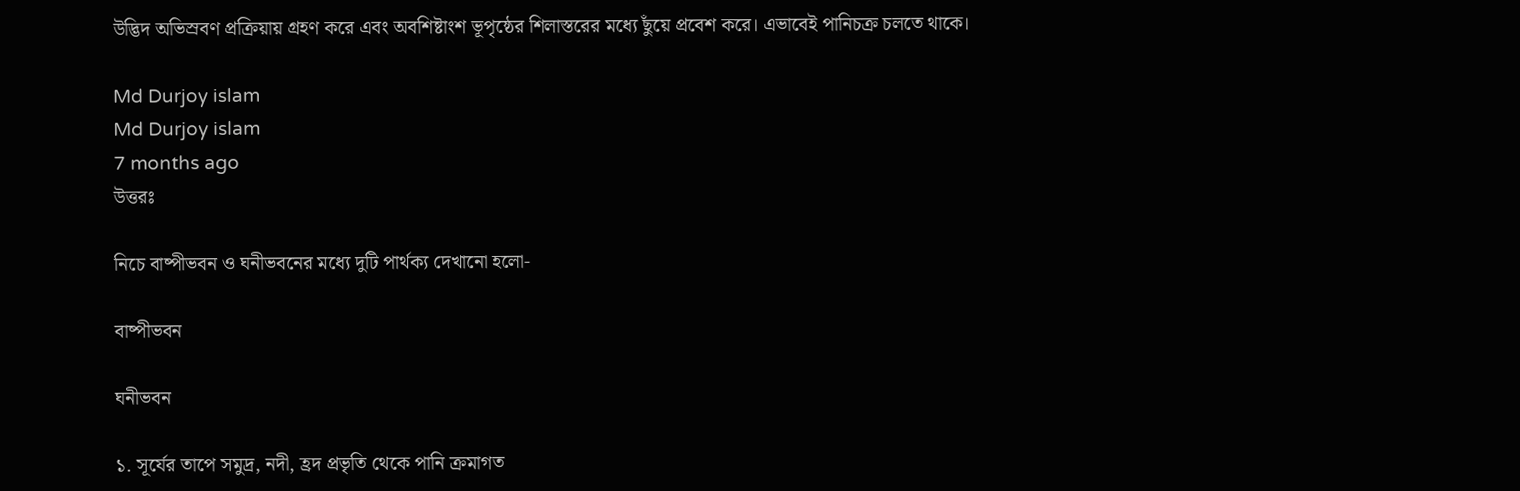উদ্ভিদ অভিস্রবণ প্রক্রিয়ায় গ্রহণ করে এবং অবশিষ্টাংশ ভূপৃষ্ঠের শিলাস্তরের মধ্যে ছুঁয়ে প্রবেশ করে। এভাবেই পানিচক্র চলতে থাকে।

Md Durjoy islam
Md Durjoy islam
7 months ago
উত্তরঃ

নিচে বাষ্পীভবন ও ঘনীভবনের মধ্যে দুটি পার্থক্য দেখানো হলো-

বাষ্পীভবন

ঘনীভবন

১. সূর্যের তাপে সমুদ্র, নদী, হ্রদ প্রভৃতি থেকে পানি ক্রমাগত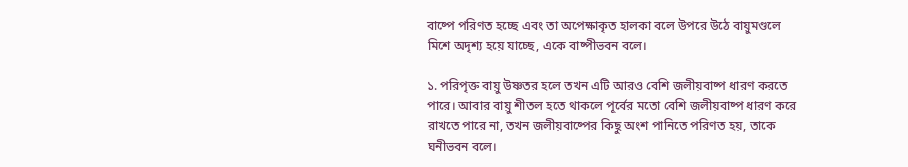বাষ্পে পরিণত হচ্ছে এবং তা অপেক্ষাকৃত হালকা বলে উপরে উঠে বায়ুমণ্ডলে মিশে অদৃশ্য হয়ে যাচ্ছে, একে বাষ্পীভবন বলে।

১. পরিপৃক্ত বায়ু উষ্ণতর হলে তখন এটি আরও বেশি জলীয়বাষ্প ধারণ করতে পারে। আবার বায়ু শীতল হতে থাকলে পূর্বের মতো বেশি জলীয়বাষ্প ধারণ করে রাখতে পারে না, তখন জলীয়বাষ্পের কিছু অংশ পানিতে পরিণত হয়, তাকে ঘনীভবন বলে।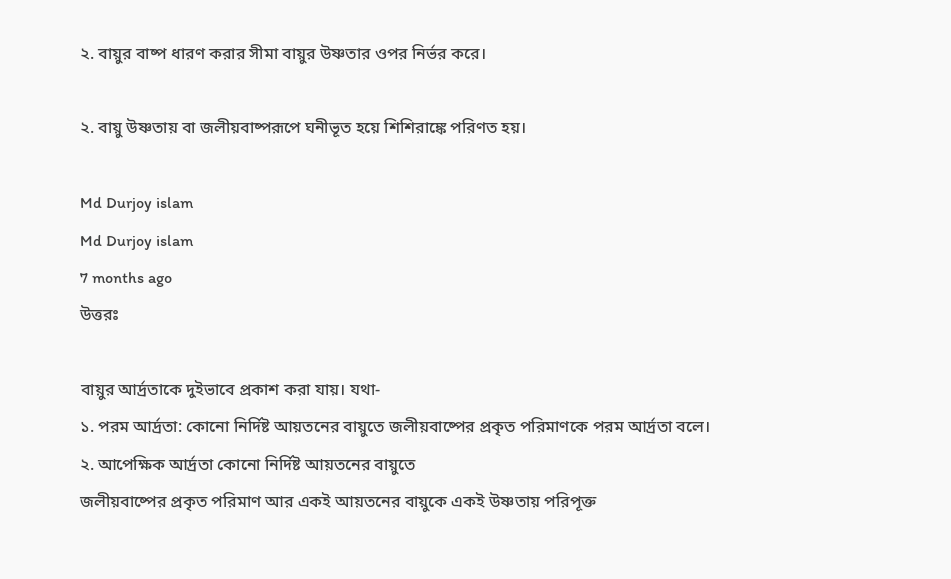২. বায়ুর বাষ্প ধারণ করার সীমা বায়ুর উষ্ণতার ওপর নির্ভর করে।

২. বায়ু উষ্ণতায় বা জলীয়বাষ্পরূপে ঘনীভূত হয়ে শিশিরাঙ্কে পরিণত হয়।

Md Durjoy islam
Md Durjoy islam
7 months ago
উত্তরঃ

বায়ুর আর্দ্রতাকে দুইভাবে প্রকাশ করা যায়। যথা-
১. পরম আর্দ্রতা: কোনো নির্দিষ্ট আয়তনের বায়ুতে জলীয়বাষ্পের প্রকৃত পরিমাণকে পরম আর্দ্রতা বলে।
২. আপেক্ষিক আর্দ্রতা কোনো নির্দিষ্ট আয়তনের বায়ুতে
জলীয়বাষ্পের প্রকৃত পরিমাণ আর একই আয়তনের বায়ুকে একই উষ্ণতায় পরিপূক্ত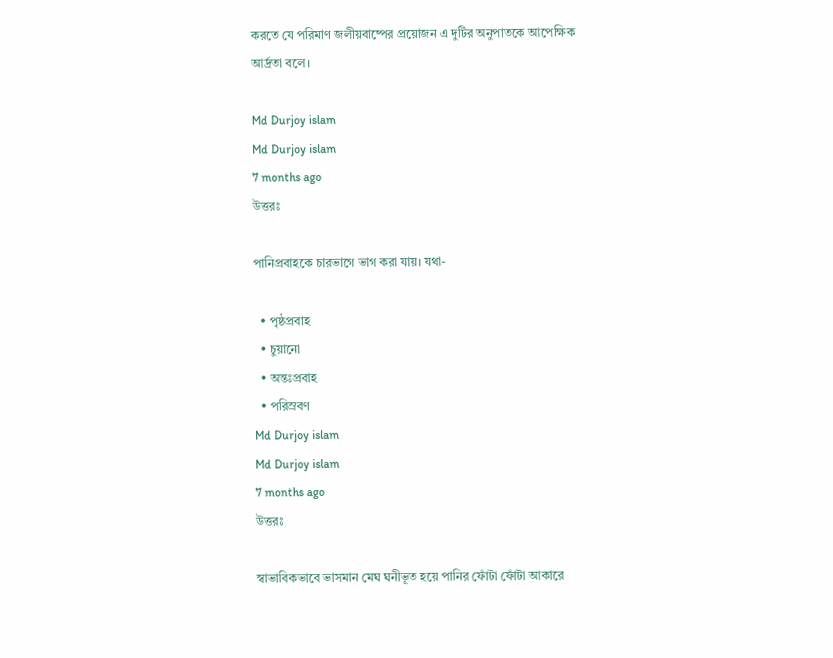করতে যে পরিমাণ জলীয়বাষ্পের প্রয়োজন এ দুটির অনুপাতকে আপেক্ষিক আর্দ্রতা বলে।

Md Durjoy islam
Md Durjoy islam
7 months ago
উত্তরঃ

পানিপ্রবাহকে চারভাগে ভাগ করা যায়। যথা-

  • পৃষ্ঠপ্রবাহ
  • চুয়ানো
  • অন্তঃপ্রবাহ
  • পরিস্রবণ
Md Durjoy islam
Md Durjoy islam
7 months ago
উত্তরঃ

স্বাভাবিকভাবে ভাসমান মেঘ ঘনীভূত হয়ে পানির ফোঁটা ফোঁটা আকারে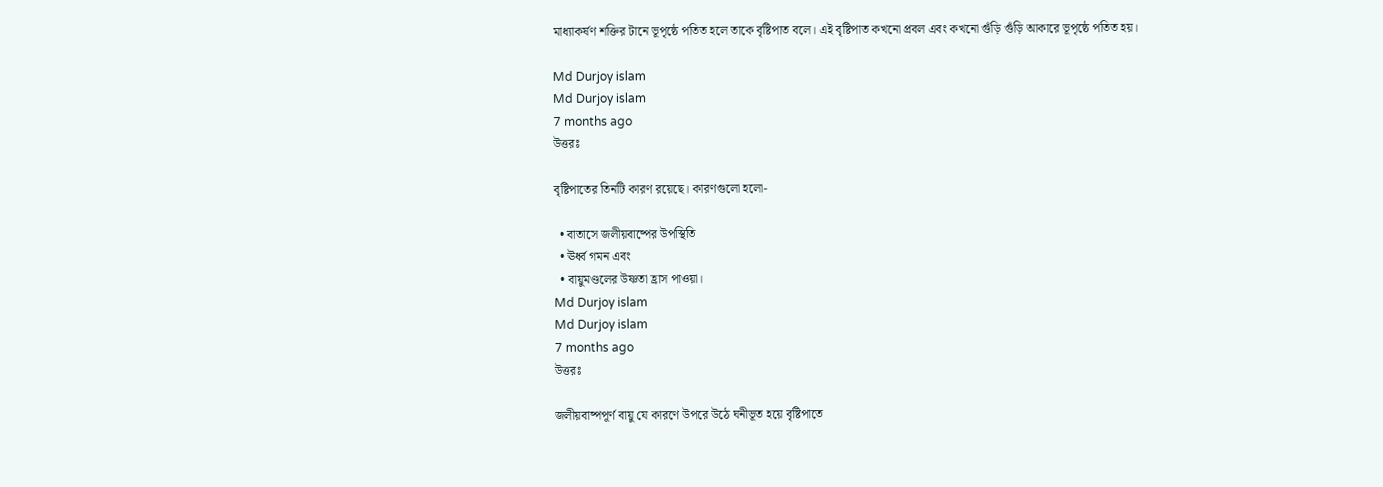মাধ্যাকর্ষণ শক্তির টানে ভূপৃষ্ঠে পতিত হলে তাকে বৃষ্টিপাত বলে। এই বৃষ্টিপাত কখনো প্রবল এবং কখনো গুঁড়ি গুঁড়ি আকারে ভূপৃষ্ঠে পতিত হয়।

Md Durjoy islam
Md Durjoy islam
7 months ago
উত্তরঃ

বৃষ্টিপাতের তিনটি কারণ রয়েছে। কারণগুলো হলো-

  • বাতাসে জলীয়বাষ্পের উপস্থিতি
  • ঊর্ধ্ব গমন এবং
  • বায়ুমণ্ডলের উষ্ণতা হ্রাস পাওয়া।
Md Durjoy islam
Md Durjoy islam
7 months ago
উত্তরঃ

জলীয়বাষ্পপূর্ণ বায়ু যে কারণে উপরে উঠে ঘনীভূত হয়ে বৃষ্টিপাতে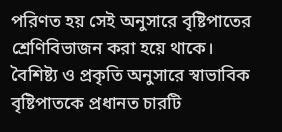পরিণত হয় সেই অনুসারে বৃষ্টিপাতের শ্রেণিবিভাজন করা হয়ে থাকে। বৈশিষ্ট্য ও প্রকৃতি অনুসারে স্বাভাবিক বৃষ্টিপাতকে প্রধানত চারটি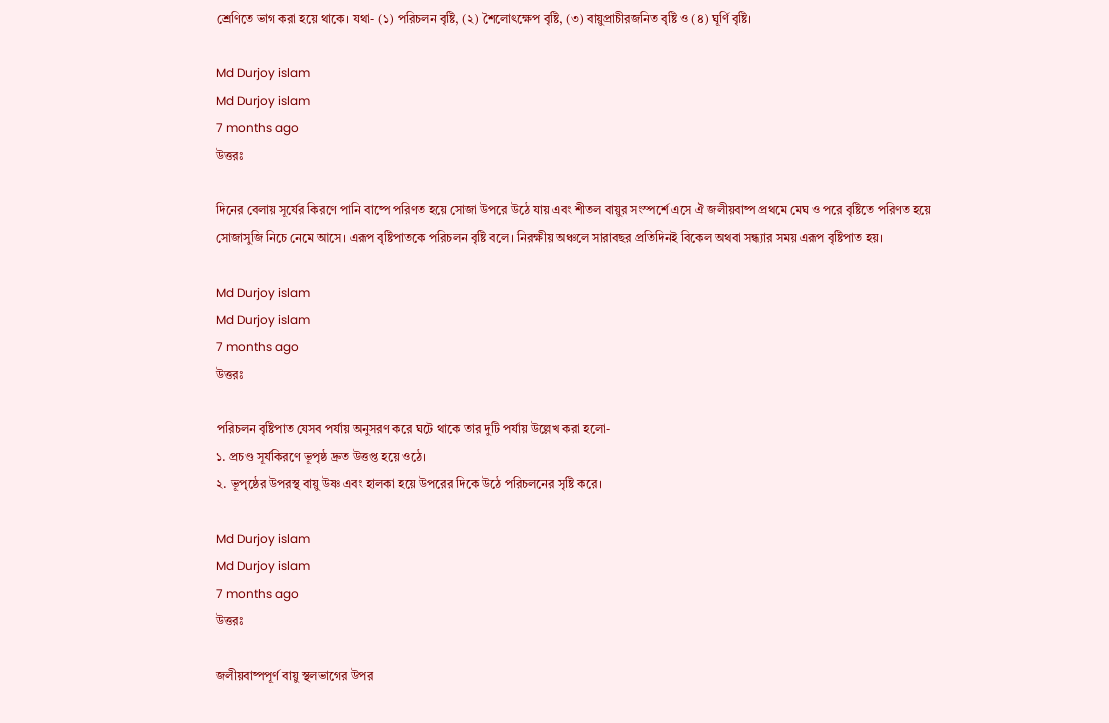শ্রেণিতে ভাগ করা হয়ে থাকে। যথা- (১) পরিচলন বৃষ্টি, (২) শৈলোৎক্ষেপ বৃষ্টি, (৩) বায়ুপ্রাচীরজনিত বৃষ্টি ও (৪) ঘূর্ণি বৃষ্টি।

Md Durjoy islam
Md Durjoy islam
7 months ago
উত্তরঃ

দিনের বেলায় সূর্যের কিরণে পানি বাষ্পে পরিণত হয়ে সোজা উপরে উঠে যায় এবং শীতল বায়ুর সংস্পর্শে এসে ঐ জলীয়বাষ্প প্রথমে মেঘ ও পরে বৃষ্টিতে পরিণত হয়ে সোজাসুজি নিচে নেমে আসে। এরূপ বৃষ্টিপাতকে পরিচলন বৃষ্টি বলে। নিরক্ষীয় অঞ্চলে সারাবছর প্রতিদিনই বিকেল অথবা সন্ধ্যার সময় এরূপ বৃষ্টিপাত হয়।

Md Durjoy islam
Md Durjoy islam
7 months ago
উত্তরঃ

পরিচলন বৃষ্টিপাত যেসব পর্যায় অনুসরণ করে ঘটে থাকে তার দুটি পর্যায় উল্লেখ করা হলো-
১. প্রচণ্ড সূর্যকিরণে ভূপৃষ্ঠ দ্রুত উত্তপ্ত হয়ে ওঠে।
২. ভূপৃষ্ঠের উপরস্থ বায়ু উষ্ণ এবং হালকা হয়ে উপরের দিকে উঠে পরিচলনের সৃষ্টি করে।

Md Durjoy islam
Md Durjoy islam
7 months ago
উত্তরঃ

জলীয়বাষ্পপূর্ণ বায়ু স্থলভাগের উপর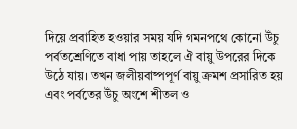দিয়ে প্রবাহিত হওয়ার সময় যদি গমনপথে কোনো উঁচু পর্বতশ্রেণিতে বাধা পায় তাহলে ঐ বায়ু উপরের দিকে উঠে যায়। তখন জলীয়বাষ্পপূর্ণ বায়ু ক্রমশ প্রসারিত হয় এবং পর্বতের উঁচু অংশে শীতল ও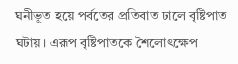ঘনীভূত হয়ে পর্বতের প্রতিবাত ঢালে বৃষ্টিপাত ঘটায়। এরূপ বৃষ্টিপাতকে শৈলোৎক্ষেপ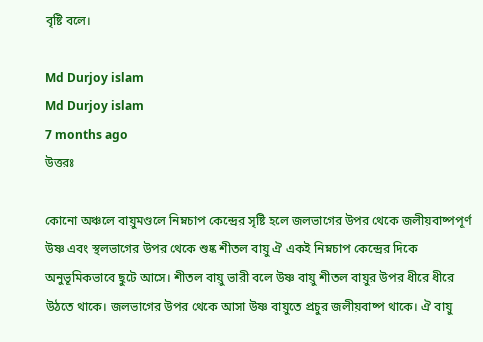বৃষ্টি বলে।

Md Durjoy islam
Md Durjoy islam
7 months ago
উত্তরঃ

কোনো অঞ্চলে বায়ুমণ্ডলে নিম্নচাপ কেন্দ্রের সৃষ্টি হলে জলভাগের উপর থেকে জলীয়বাষ্পপূর্ণ উষ্ণ এবং স্থলভাগের উপর থেকে শুষ্ক শীতল বায়ু ঐ একই নিম্নচাপ কেন্দ্রের দিকে অনুভূমিকভাবে ছুটে আসে। শীতল বায়ু ভারী বলে উষ্ণ বায়ু শীতল বায়ুর উপর ধীরে ধীরে উঠতে থাকে। জলভাগের উপর থেকে আসা উষ্ণ বায়ুতে প্রচুর জলীয়বাষ্প থাকে। ঐ বায়ু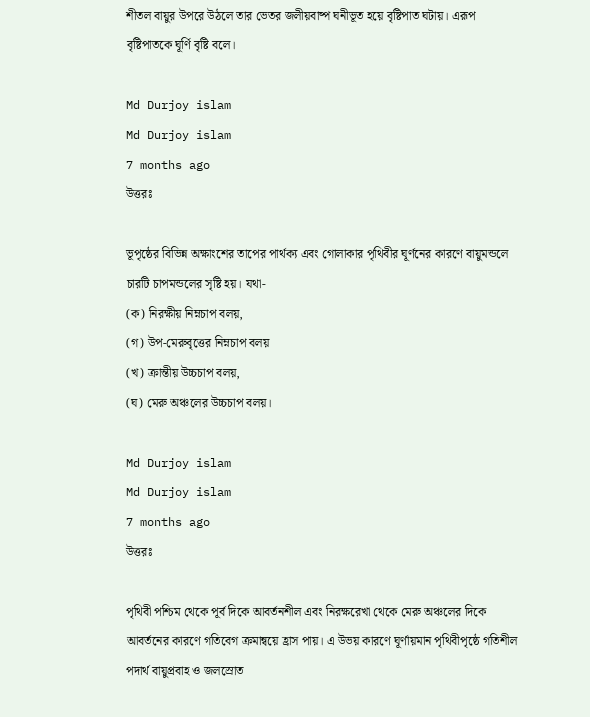শীতল বায়ুর উপরে উঠলে তার ভেতর জলীয়বাষ্প ঘনীভূত হয়ে বৃষ্টিপাত ঘটায়। এরূপ বৃষ্টিপাতকে ঘূর্ণি বৃষ্টি বলে।

Md Durjoy islam
Md Durjoy islam
7 months ago
উত্তরঃ

ভূপৃষ্ঠের বিভিন্ন অক্ষাংশের তাপের পার্থক্য এবং গোলাকার পৃথিবীর ঘূর্ণনের কারণে বায়ুমন্ডলে চারটি চাপমন্ডলের সৃষ্টি হয়। যথা-
(ক) নিরক্ষীয় নিম্নচাপ বলয়,
(গ) উপ-মেরুবৃত্তের নিম্নচাপ বলয়
(খ) ক্রান্তীয় উচ্চচাপ বলয়,
(ঘ) মেরু অঞ্চলের উচ্চচাপ বলয়।

Md Durjoy islam
Md Durjoy islam
7 months ago
উত্তরঃ

পৃথিবী পশ্চিম থেকে পূর্ব দিকে আবর্তনশীল এবং নিরক্ষরেখা থেকে মেরু অঞ্চলের দিকে আবর্তনের কারণে গতিবেগ ক্রমান্বয়ে হ্রাস পায়। এ উভয় কারণে ঘূর্ণায়মান পৃথিবীপৃষ্ঠে গতিশীল পদার্থ বায়ুপ্রবাহ ও জলস্রোত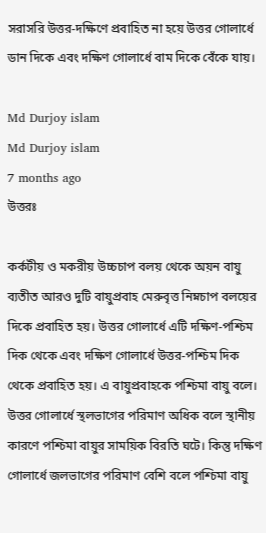সরাসরি উত্তর-দক্ষিণে প্রবাহিত না হয়ে উত্তর গোলার্ধে ডান দিকে এবং দক্ষিণ গোলার্ধে বাম দিকে বেঁকে যায়।

Md Durjoy islam
Md Durjoy islam
7 months ago
উত্তরঃ

কর্কটীয় ও মকরীয় উচ্চচাপ বলয় থেকে অয়ন বায়ু ব্যতীত আরও দুটি বায়ুপ্রবাহ মেরুবৃত্ত নিম্নচাপ বলয়ের দিকে প্রবাহিত হয়। উত্তর গোলার্ধে এটি দক্ষিণ-পশ্চিম দিক থেকে এবং দক্ষিণ গোলার্ধে উত্তর-পশ্চিম দিক থেকে প্রবাহিত হয়। এ বায়ুপ্রবাহকে পশ্চিমা বায়ু বলে। উত্তর গোলার্ধে স্থলভাগের পরিমাণ অধিক বলে স্থানীয় কারণে পশ্চিমা বায়ুর সাময়িক বিরতি ঘটে। কিন্তু দক্ষিণ গোলার্ধে জলভাগের পরিমাণ বেশি বলে পশ্চিমা বায়ু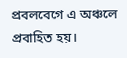প্রবলবেগে এ অঞ্চলে প্রবাহিত হয়।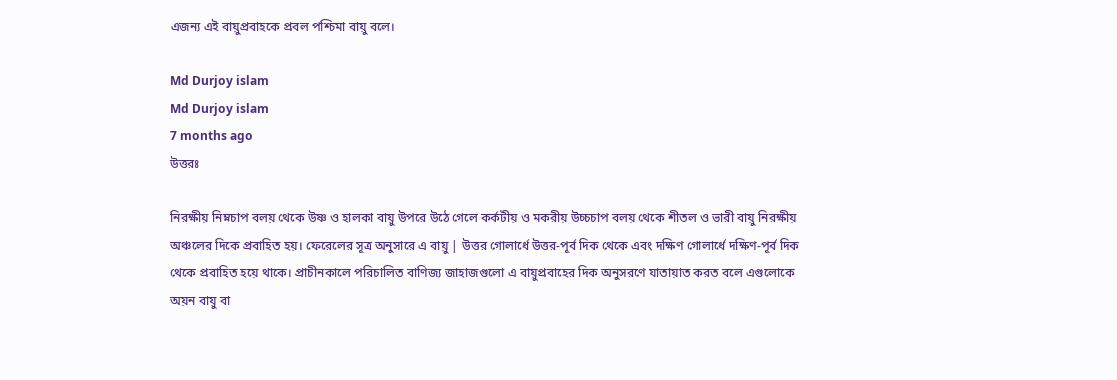এজন্য এই বায়ুপ্রবাহকে প্রবল পশ্চিমা বায়ু বলে।

Md Durjoy islam
Md Durjoy islam
7 months ago
উত্তরঃ

নিরক্ষীয় নিম্নচাপ বলয় থেকে উষ্ণ ও হালকা বায়ু উপরে উঠে গেলে কর্কটীয় ও মকরীয় উচ্চচাপ বলয় থেকে শীতল ও ভারী বায়ু নিরক্ষীয় অঞ্চলের দিকে প্রবাহিত হয়। ফেরেলের সূত্র অনুসারে এ বায়ু | উত্তর গোলার্ধে উত্তর-পূর্ব দিক থেকে এবং দক্ষিণ গোলার্ধে দক্ষিণ-পূর্ব দিক থেকে প্রবাহিত হয়ে থাকে। প্রাচীনকালে পরিচালিত বাণিজ্য জাহাজগুলো এ বায়ুপ্রবাহের দিক অনুসরণে যাতায়াত করত বলে এগুলোকে অয়ন বায়ু বা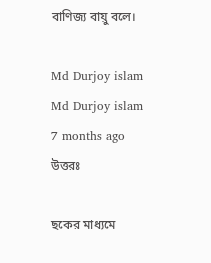বাণিজ্য বায়ু বলে।

Md Durjoy islam
Md Durjoy islam
7 months ago
উত্তরঃ

ছকের মাধ্যমে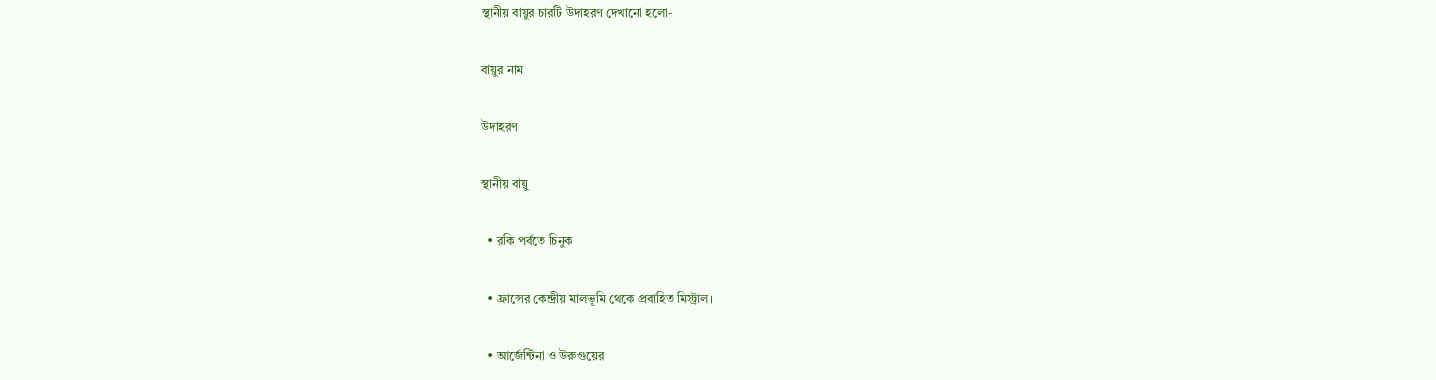স্থানীয় বায়ুর চারটি উদাহরণ দেখানো হলো-

বায়ুর নাম

উদাহরণ

স্থানীয় বায়ু

  • রকি পর্বতে চিনুক

  • ফ্রান্সের কেন্দ্রীয় মালভূমি থেকে প্রবাহিত মিস্ট্রাল।

  • আর্জেন্টিনা ও উরুগুয়ের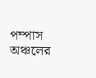পম্পাস অঞ্চলের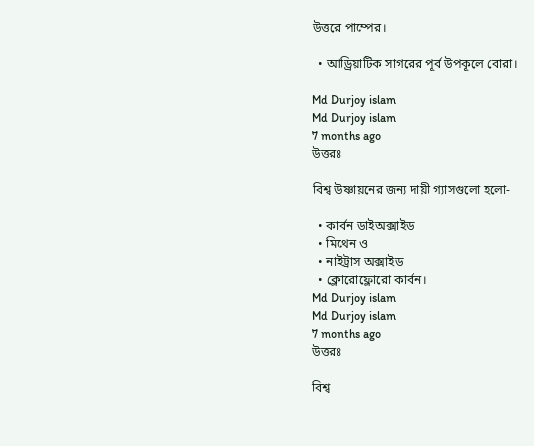উত্তরে পাম্পের।

  • আড্রিয়াটিক সাগরের পূর্ব উপকূলে বোরা।

Md Durjoy islam
Md Durjoy islam
7 months ago
উত্তরঃ

বিশ্ব উষ্ণায়নের জন্য দায়ী গ্যাসগুলো হলো-

  • কার্বন ডাইঅক্সাইড
  • মিথেন ও
  • নাইট্রাস অক্সাইড
  • ক্লোরোফ্লোরো কার্বন।
Md Durjoy islam
Md Durjoy islam
7 months ago
উত্তরঃ

বিশ্ব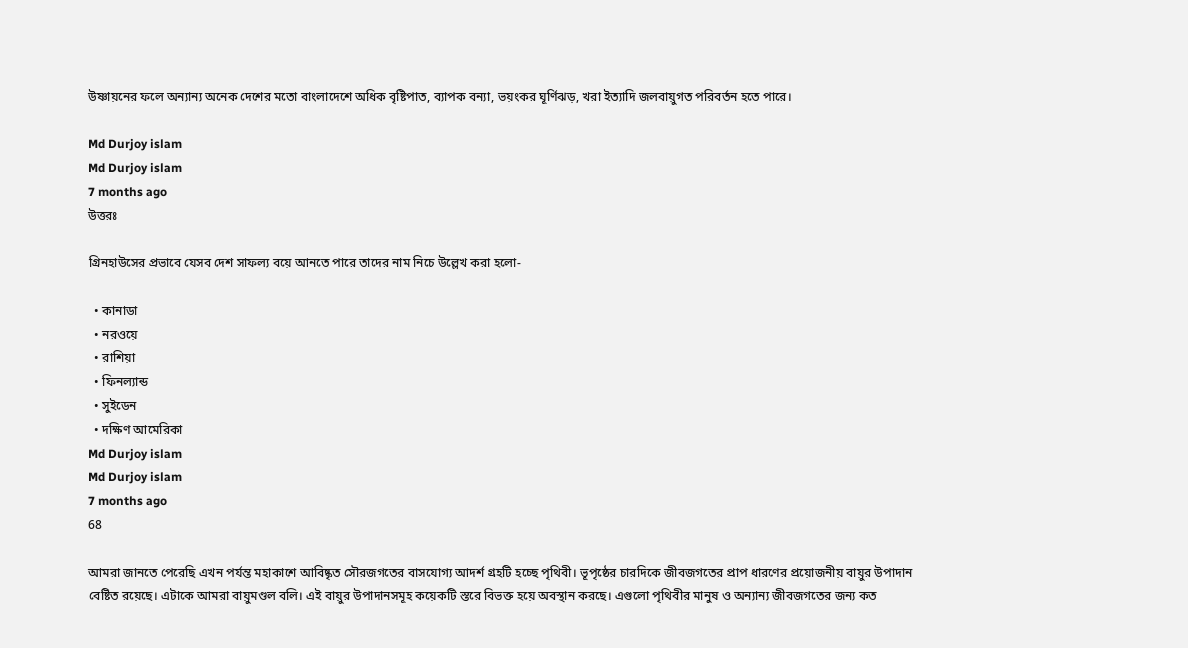উষ্ণায়নের ফলে অন্যান্য অনেক দেশের মতো বাংলাদেশে অধিক বৃষ্টিপাত, ব্যাপক বন্যা, ভয়ংকর ঘূর্ণিঝড়, খরা ইত্যাদি জলবায়ুগত পরিবর্তন হতে পারে।

Md Durjoy islam
Md Durjoy islam
7 months ago
উত্তরঃ

গ্রিনহাউসের প্রভাবে যেসব দেশ সাফল্য বয়ে আনতে পারে তাদের নাম নিচে উল্লেখ করা হলো-

  • কানাডা
  • নরওয়ে
  • রাশিয়া
  • ফিনল্যান্ড
  • সুইডেন
  • দক্ষিণ আমেরিকা
Md Durjoy islam
Md Durjoy islam
7 months ago
68

আমরা জানতে পেরেছি এখন পর্যন্ত মহাকাশে আবিষ্কৃত সৌরজগতের বাসযোগ্য আদর্শ গ্রহটি হচ্ছে পৃথিবী। ভূপৃষ্ঠের চারদিকে জীবজগতের প্রাপ ধারণের প্রয়োজনীয় বায়ুর উপাদান বেষ্টিত রয়েছে। এটাকে আমরা বায়ুমণ্ডল বলি। এই বায়ুর উপাদানসমূহ কয়েকটি স্তরে বিভক্ত হয়ে অবস্থান করছে। এগুলো পৃথিবীর মানুষ ও অন্যান্য জীবজগতের জন্য কত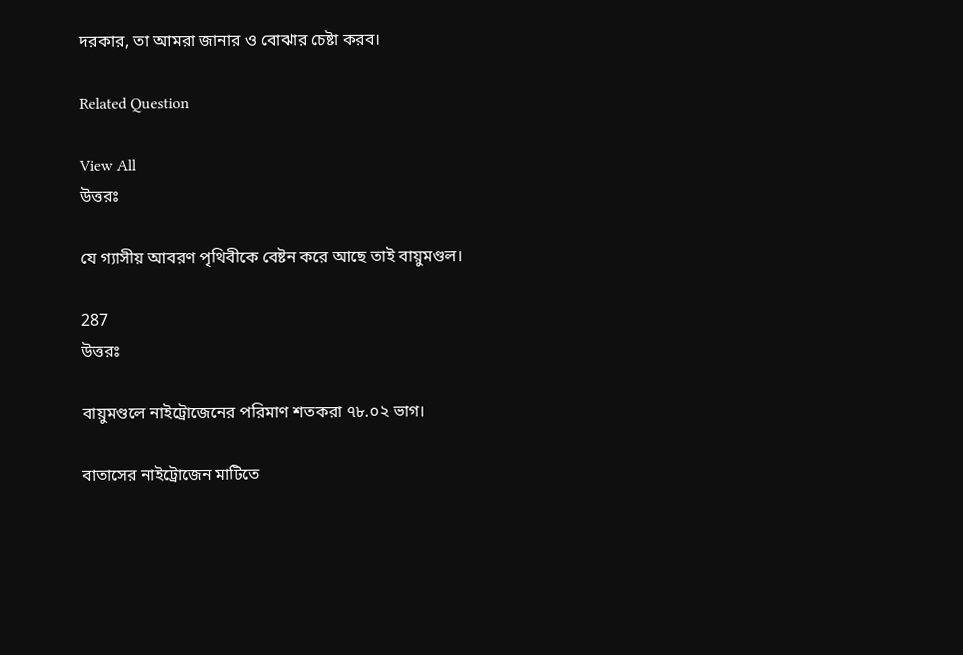দরকার, তা আমরা জানার ও বোঝার চেষ্টা করব।

Related Question

View All
উত্তরঃ

যে গ্যাসীয় আবরণ পৃথিবীকে বেষ্টন করে আছে তাই বায়ুমণ্ডল।

287
উত্তরঃ

বায়ুমণ্ডলে নাইট্রোজেনের পরিমাণ শতকরা ৭৮.০২ ভাগ।

বাতাসের নাইট্রোজেন মাটিতে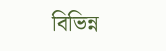বিভিন্ন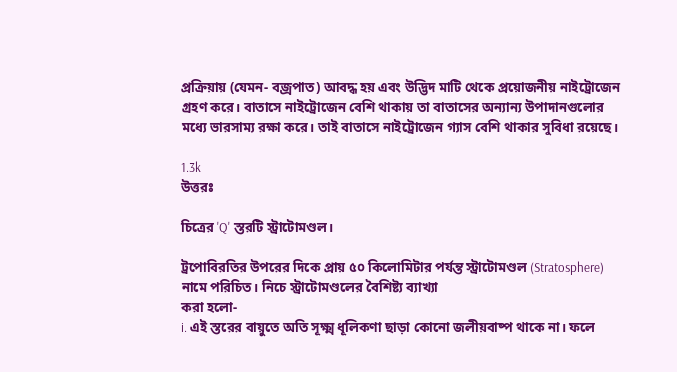প্রক্রিয়ায় (যেমন- বজ্রপাত) আবদ্ধ হয় এবং উদ্ভিদ মাটি থেকে প্রয়োজনীয় নাইট্রোজেন গ্রহণ করে। বাতাসে নাইট্রোজেন বেশি থাকায় তা বাতাসের অন্যান্য উপাদানগুলোর মধ্যে ভারসাম্য রক্ষা করে। তাই বাতাসে নাইট্রোজেন গ্যাস বেশি থাকার সুবিধা রয়েছে।

1.3k
উত্তরঃ

চিত্রের 'Q' স্তরটি স্ট্রাটোমণ্ডল।

ট্রপোবিরতির উপরের দিকে প্রায় ৫০ কিলোমিটার পর্যন্ত স্ট্রাটোমণ্ডল (Stratosphere) নামে পরিচিত। নিচে স্ট্রাটোমণ্ডলের বৈশিষ্ট্য ব্যাখ্যা
করা হলো-
i. এই স্তরের বায়ুতে অতি সূক্ষ্ম ধূলিকণা ছাড়া কোনো জলীয়বাষ্প থাকে না। ফলে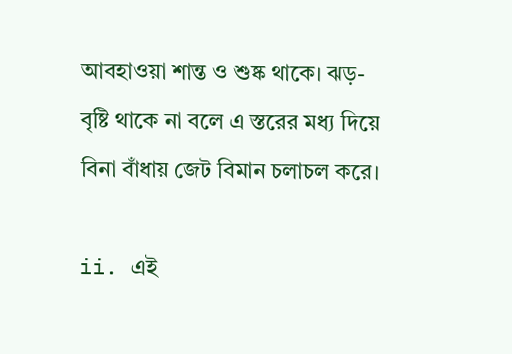আবহাওয়া শান্ত ও শুষ্ক থাকে। ঝড়-বৃষ্টি থাকে না বলে এ স্তরের মধ্য দিয়ে বিনা বাঁধায় জেট বিমান চলাচল করে।

ii. এই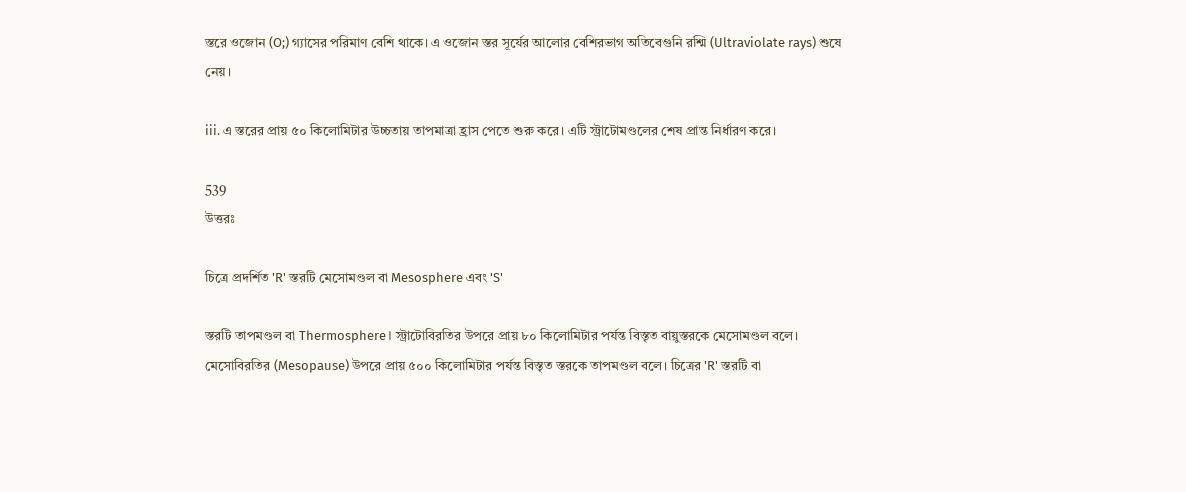স্তরে ওজোন (O;) গ্যাসের পরিমাণ বেশি থাকে। এ ওজোন স্তর সূর্যের আলোর বেশিরভাগ অতিবেগুনি রশ্মি (Ultraviolate rays) শুষে নেয়।

iii. এ স্তরের প্রায় ৫০ কিলোমিটার উচ্চতায় তাপমাত্রা হ্রাস পেতে শুরু করে। এটি স্ট্রাটোমণ্ডলের শেষ প্রান্ত নির্ধারণ করে।

539
উত্তরঃ

চিত্রে প্রদর্শিত 'R' স্তরটি মেসোমণ্ডল বা Mesosphere এবং 'S'

স্তরটি তাপমণ্ডল বা Thermosphere। স্ট্রাটোবিরতির উপরে প্রায় ৮০ কিলোমিটার পর্যন্ত বিস্তৃত বায়ুস্তরকে মেসোমণ্ডল বলে। মেসোবিরতির (Mesopause) উপরে প্রায় ৫০০ কিলোমিটার পর্যন্ত বিস্তৃত স্তরকে তাপমণ্ডল বলে। চিত্রের 'R' স্তরটি বা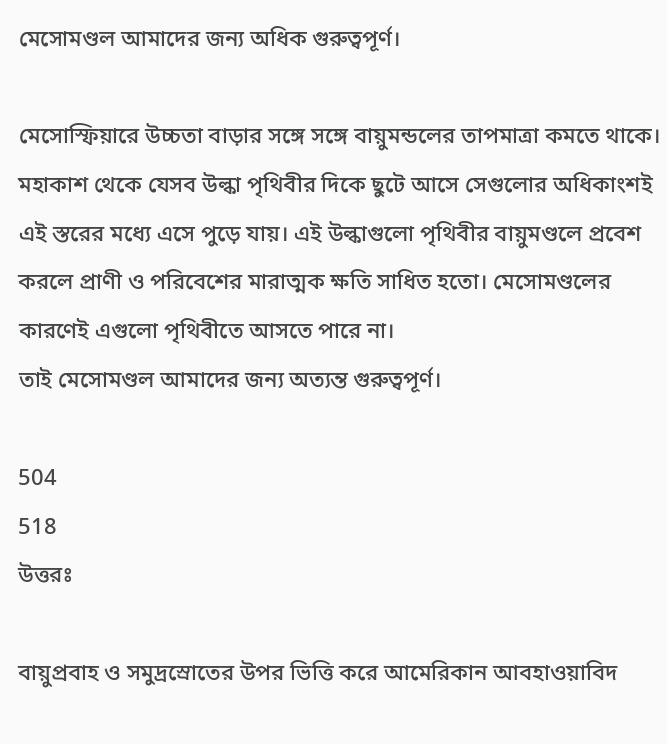মেসোমণ্ডল আমাদের জন্য অধিক গুরুত্বপূর্ণ।

মেসোস্ফিয়ারে উচ্চতা বাড়ার সঙ্গে সঙ্গে বায়ুমন্ডলের তাপমাত্রা কমতে থাকে। মহাকাশ থেকে যেসব উল্কা পৃথিবীর দিকে ছুটে আসে সেগুলোর অধিকাংশই এই স্তরের মধ্যে এসে পুড়ে যায়। এই উল্কাগুলো পৃথিবীর বায়ুমণ্ডলে প্রবেশ করলে প্রাণী ও পরিবেশের মারাত্মক ক্ষতি সাধিত হতো। মেসোমণ্ডলের কারণেই এগুলো পৃথিবীতে আসতে পারে না।
তাই মেসোমণ্ডল আমাদের জন্য অত্যন্ত গুরুত্বপূর্ণ।

504
518
উত্তরঃ

বায়ুপ্রবাহ ও সমুদ্রস্রোতের উপর ভিত্তি করে আমেরিকান আবহাওয়াবিদ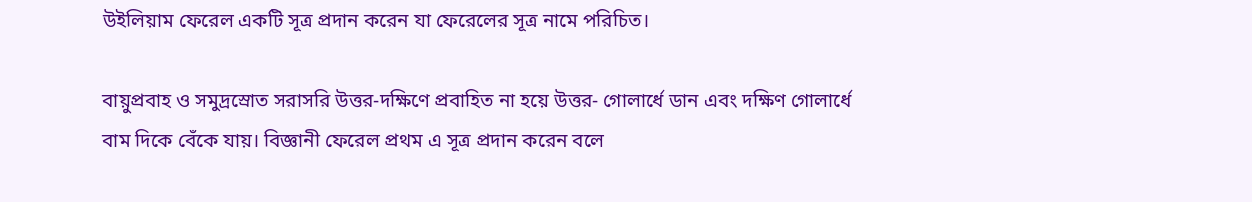উইলিয়াম ফেরেল একটি সূত্র প্রদান করেন যা ফেরেলের সূত্র নামে পরিচিত।

বায়ুপ্রবাহ ও সমুদ্রস্রোত সরাসরি উত্তর-দক্ষিণে প্রবাহিত না হয়ে উত্তর- গোলার্ধে ডান এবং দক্ষিণ গোলার্ধে বাম দিকে বেঁকে যায়। বিজ্ঞানী ফেরেল প্রথম এ সূত্র প্রদান করেন বলে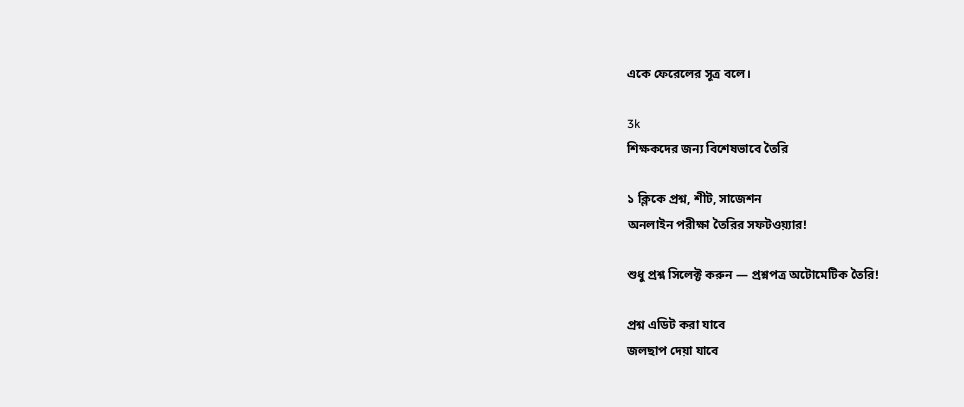একে ফেরেলের সূত্র বলে।

3k
শিক্ষকদের জন্য বিশেষভাবে তৈরি

১ ক্লিকে প্রশ্ন, শীট, সাজেশন
অনলাইন পরীক্ষা তৈরির সফটওয়্যার!

শুধু প্রশ্ন সিলেক্ট করুন — প্রশ্নপত্র অটোমেটিক তৈরি!

প্রশ্ন এডিট করা যাবে
জলছাপ দেয়া যাবে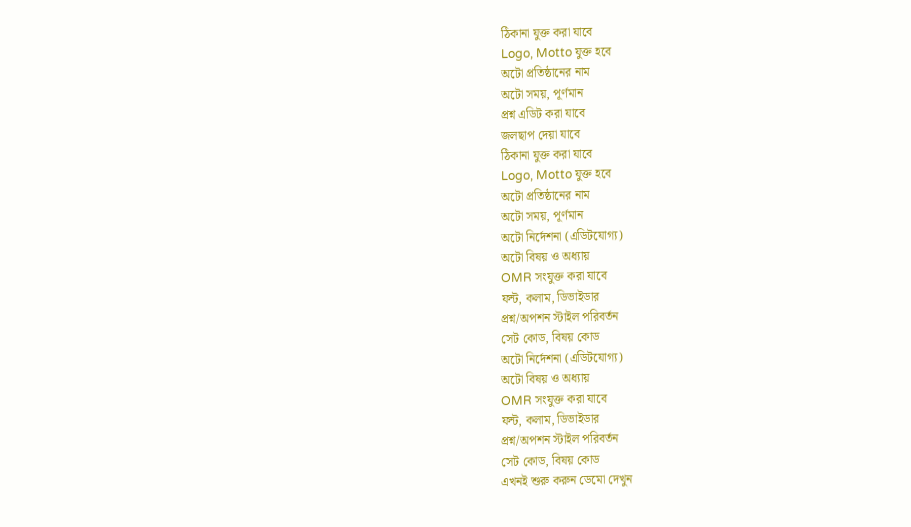ঠিকানা যুক্ত করা যাবে
Logo, Motto যুক্ত হবে
অটো প্রতিষ্ঠানের নাম
অটো সময়, পূর্ণমান
প্রশ্ন এডিট করা যাবে
জলছাপ দেয়া যাবে
ঠিকানা যুক্ত করা যাবে
Logo, Motto যুক্ত হবে
অটো প্রতিষ্ঠানের নাম
অটো সময়, পূর্ণমান
অটো নির্দেশনা (এডিটযোগ্য)
অটো বিষয় ও অধ্যায়
OMR সংযুক্ত করা যাবে
ফন্ট, কলাম, ডিভাইডার
প্রশ্ন/অপশন স্টাইল পরিবর্তন
সেট কোড, বিষয় কোড
অটো নির্দেশনা (এডিটযোগ্য)
অটো বিষয় ও অধ্যায়
OMR সংযুক্ত করা যাবে
ফন্ট, কলাম, ডিভাইডার
প্রশ্ন/অপশন স্টাইল পরিবর্তন
সেট কোড, বিষয় কোড
এখনই শুরু করুন ডেমো দেখুন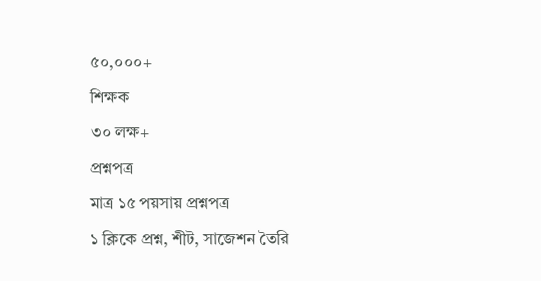৫০,০০০+
শিক্ষক
৩০ লক্ষ+
প্রশ্নপত্র
মাত্র ১৫ পয়সায় প্রশ্নপত্র
১ ক্লিকে প্রশ্ন, শীট, সাজেশন তৈরি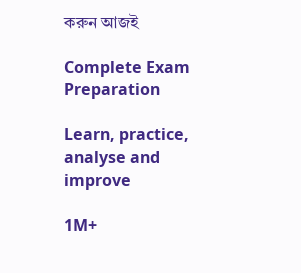করুন আজই

Complete Exam
Preparation

Learn, practice, analyse and improve

1M+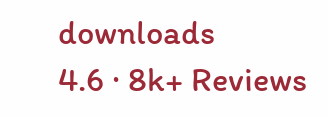downloads
4.6 · 8k+ Reviews